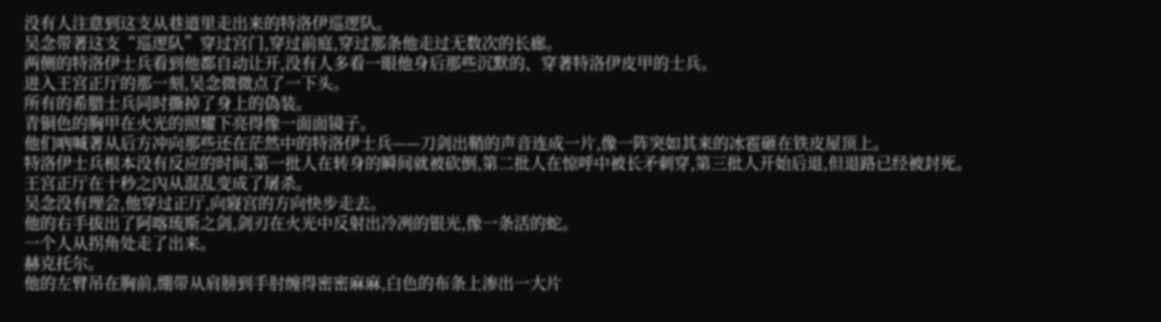没有人注意到这支从巷道里走出来的特洛伊巡逻队。
吴念带著这支“巡逻队”穿过宫门,穿过前庭,穿过那条他走过无数次的长廊。
两侧的特洛伊士兵看到他都自动让开,没有人多看一眼他身后那些沉默的、穿著特洛伊皮甲的士兵。
进入王宫正厅的那一刻,吴念微微点了一下头。
所有的希腊士兵同时撕掉了身上的偽装。
青铜色的胸甲在火光的照耀下亮得像一面面镜子。
他们吶喊著从后方冲向那些还在茫然中的特洛伊士兵——刀剑出鞘的声音连成一片,像一阵突如其来的冰雹砸在铁皮屋顶上。
特洛伊士兵根本没有反应的时间,第一批人在转身的瞬间就被砍倒,第二批人在惊呼中被长矛刺穿,第三批人开始后退,但退路已经被封死。
王宫正厅在十秒之內从混乱变成了屠杀。
吴念没有理会,他穿过正厅,向寢宫的方向快步走去。
他的右手拔出了阿喀琉斯之剑,剑刃在火光中反射出冷冽的银光,像一条活的蛇。
一个人从拐角处走了出来。
赫克托尔。
他的左臂吊在胸前,绷带从肩膀到手肘缠得密密麻麻,白色的布条上渗出一大片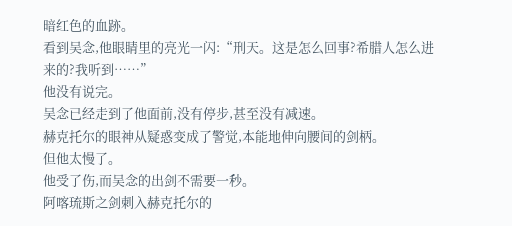暗红色的血跡。
看到吴念,他眼睛里的亮光一闪:“刑天。这是怎么回事?希腊人怎么进来的?我听到……”
他没有说完。
吴念已经走到了他面前,没有停步,甚至没有减速。
赫克托尔的眼神从疑惑变成了警觉,本能地伸向腰间的剑柄。
但他太慢了。
他受了伤,而吴念的出剑不需要一秒。
阿喀琉斯之剑刺入赫克托尔的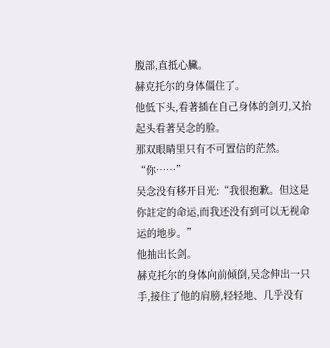腹部,直抵心臟。
赫克托尔的身体僵住了。
他低下头,看著插在自己身体的剑刃,又抬起头看著吴念的脸。
那双眼睛里只有不可置信的茫然。
“你……”
吴念没有移开目光:“我很抱歉。但这是你註定的命运,而我还没有到可以无视命运的地步。”
他抽出长剑。
赫克托尔的身体向前倾倒,吴念伸出一只手,接住了他的肩膀,轻轻地、几乎没有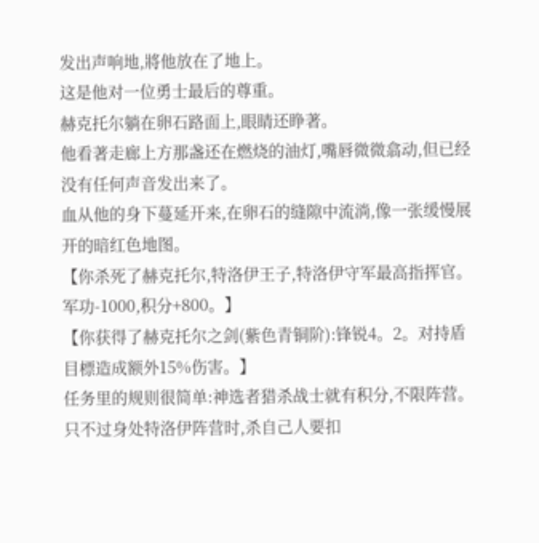发出声响地,將他放在了地上。
这是他对一位勇士最后的尊重。
赫克托尔躺在卵石路面上,眼睛还睁著。
他看著走廊上方那盏还在燃烧的油灯,嘴唇微微翕动,但已经没有任何声音发出来了。
血从他的身下蔓延开来,在卵石的缝隙中流淌,像一张缓慢展开的暗红色地图。
【你杀死了赫克托尔,特洛伊王子,特洛伊守军最高指挥官。军功-1000,积分+800。】
【你获得了赫克托尔之剑(紫色青铜阶):锋锐4。2。对持盾目標造成额外15%伤害。】
任务里的规则很简单:神选者猎杀战士就有积分,不限阵营。
只不过身处特洛伊阵营时,杀自己人要扣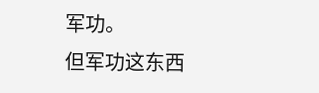军功。
但军功这东西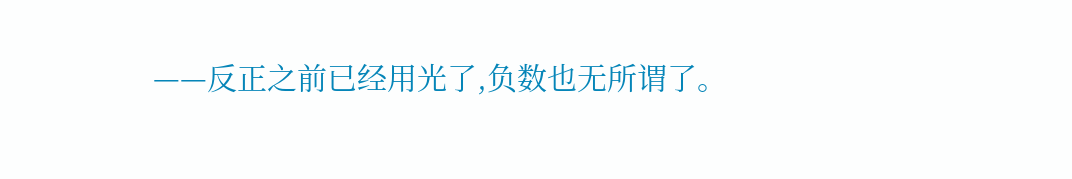——反正之前已经用光了,负数也无所谓了。